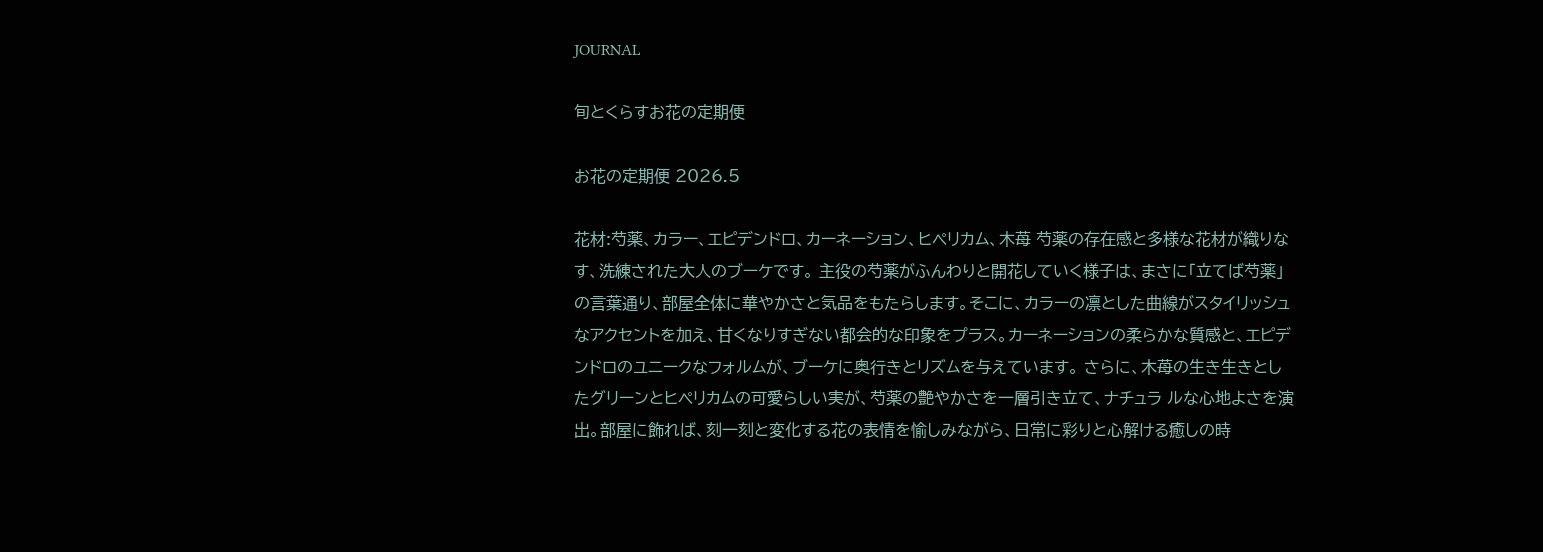JOURNAL

旬とくらすお花の定期便

お花の定期便 2026.5

花材:芍薬、カラー、エピデンドロ、カーネーション、ヒペリカム、木苺 芍薬の存在感と多様な花材が織りなす、洗練された大人のブーケです。 主役の芍薬がふんわりと開花していく様子は、まさに「立てば芍薬」の言葉通り、部屋全体に華やかさと気品をもたらします。そこに、カラーの凛とした曲線がスタイリッシュなアクセントを加え、甘くなりすぎない都会的な印象をプラス。カーネーションの柔らかな質感と、エピデンドロのユニークなフォルムが、ブーケに奥行きとリズムを与えています。 さらに、木苺の生き生きとしたグリーンとヒペリカムの可愛らしい実が、芍薬の艶やかさを一層引き立て、ナチュラ ルな心地よさを演出。部屋に飾れば、刻一刻と変化する花の表情を愉しみながら、日常に彩りと心解ける癒しの時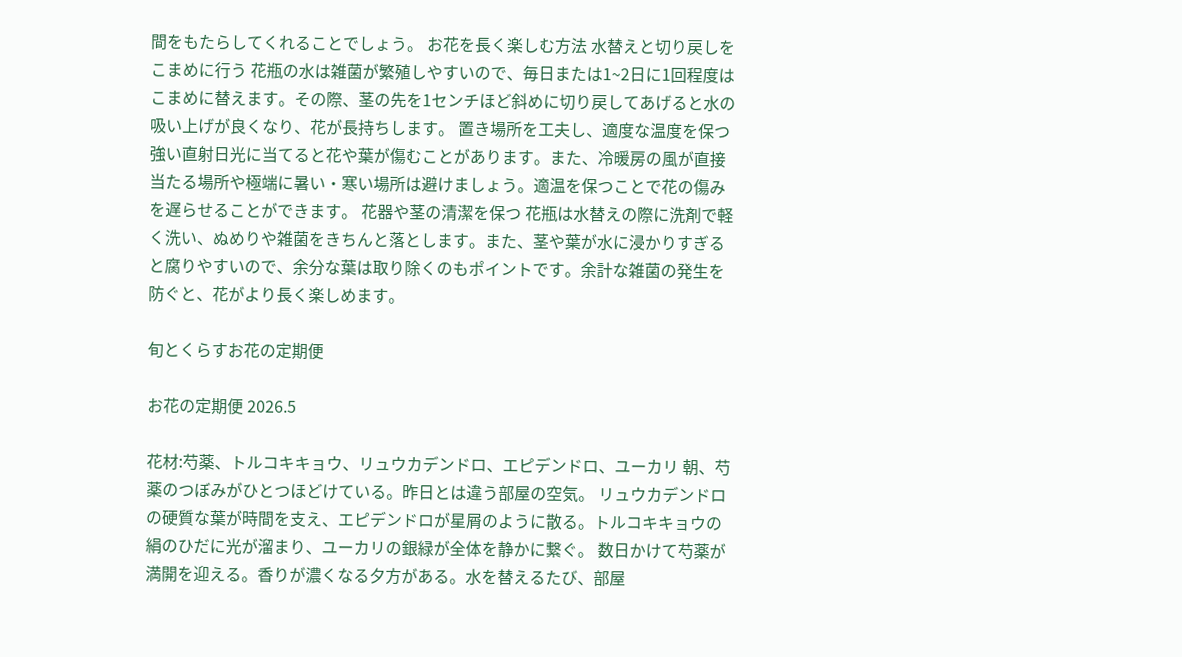間をもたらしてくれることでしょう。 お花を長く楽しむ方法 水替えと切り戻しをこまめに行う 花瓶の水は雑菌が繁殖しやすいので、毎日または1~2日に1回程度はこまめに替えます。その際、茎の先を1センチほど斜めに切り戻してあげると水の吸い上げが良くなり、花が長持ちします。 置き場所を工夫し、適度な温度を保つ 強い直射日光に当てると花や葉が傷むことがあります。また、冷暖房の風が直接当たる場所や極端に暑い・寒い場所は避けましょう。適温を保つことで花の傷みを遅らせることができます。 花器や茎の清潔を保つ 花瓶は水替えの際に洗剤で軽く洗い、ぬめりや雑菌をきちんと落とします。また、茎や葉が水に浸かりすぎると腐りやすいので、余分な葉は取り除くのもポイントです。余計な雑菌の発生を防ぐと、花がより長く楽しめます。

旬とくらすお花の定期便

お花の定期便 2026.5

花材:芍薬、トルコキキョウ、リュウカデンドロ、エピデンドロ、ユーカリ 朝、芍薬のつぼみがひとつほどけている。昨日とは違う部屋の空気。 リュウカデンドロの硬質な葉が時間を支え、エピデンドロが星屑のように散る。トルコキキョウの絹のひだに光が溜まり、ユーカリの銀緑が全体を静かに繋ぐ。 数日かけて芍薬が満開を迎える。香りが濃くなる夕方がある。水を替えるたび、部屋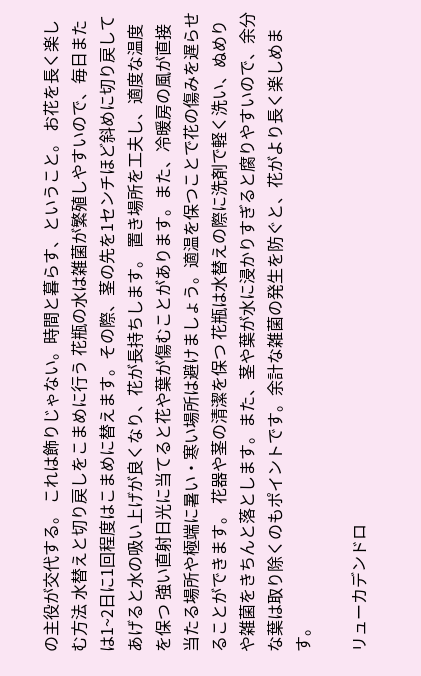の主役が交代する。 これは飾りじゃない。時間と暮らす、ということ。 お花を長く楽しむ方法 水替えと切り戻しをこまめに行う 花瓶の水は雑菌が繁殖しやすいので、毎日または1~2日に1回程度はこまめに替えます。その際、茎の先を1センチほど斜めに切り戻してあげると水の吸い上げが良くなり、花が長持ちします。 置き場所を工夫し、適度な温度を保つ 強い直射日光に当てると花や葉が傷むことがあります。また、冷暖房の風が直接当たる場所や極端に暑い・寒い場所は避けましょう。適温を保つことで花の傷みを遅らせることができます。 花器や茎の清潔を保つ 花瓶は水替えの際に洗剤で軽く洗い、ぬめりや雑菌をきちんと落とします。また、茎や葉が水に浸かりすぎると腐りやすいので、余分な葉は取り除くのもポイントです。余計な雑菌の発生を防ぐと、花がより長く楽しめます。

リューカデンドロ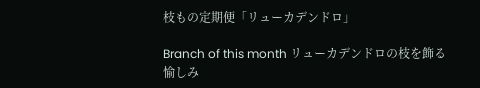枝もの定期便「リューカデンドロ」

Branch of this month リューカデンドロの枝を飾る愉しみ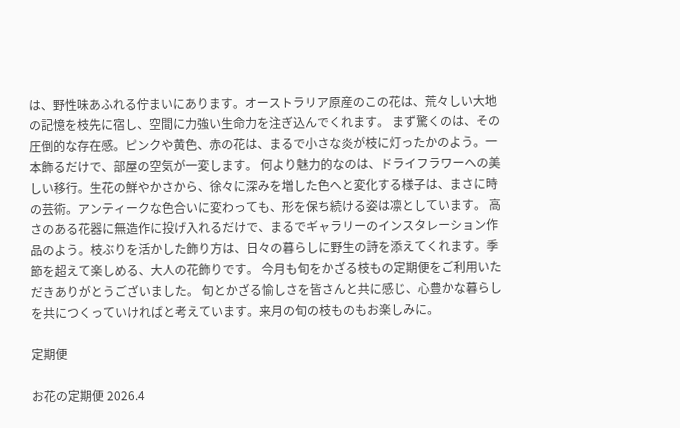は、野性味あふれる佇まいにあります。オーストラリア原産のこの花は、荒々しい大地の記憶を枝先に宿し、空間に力強い生命力を注ぎ込んでくれます。 まず驚くのは、その圧倒的な存在感。ピンクや黄色、赤の花は、まるで小さな炎が枝に灯ったかのよう。一本飾るだけで、部屋の空気が一変します。 何より魅力的なのは、ドライフラワーへの美しい移行。生花の鮮やかさから、徐々に深みを増した色へと変化する様子は、まさに時の芸術。アンティークな色合いに変わっても、形を保ち続ける姿は凛としています。 高さのある花器に無造作に投げ入れるだけで、まるでギャラリーのインスタレーション作品のよう。枝ぶりを活かした飾り方は、日々の暮らしに野生の詩を添えてくれます。季節を超えて楽しめる、大人の花飾りです。 今月も旬をかざる枝もの定期便をご利用いただきありがとうございました。 旬とかざる愉しさを皆さんと共に感じ、心豊かな暮らしを共につくっていければと考えています。来月の旬の枝ものもお楽しみに。

定期便

お花の定期便 2026.4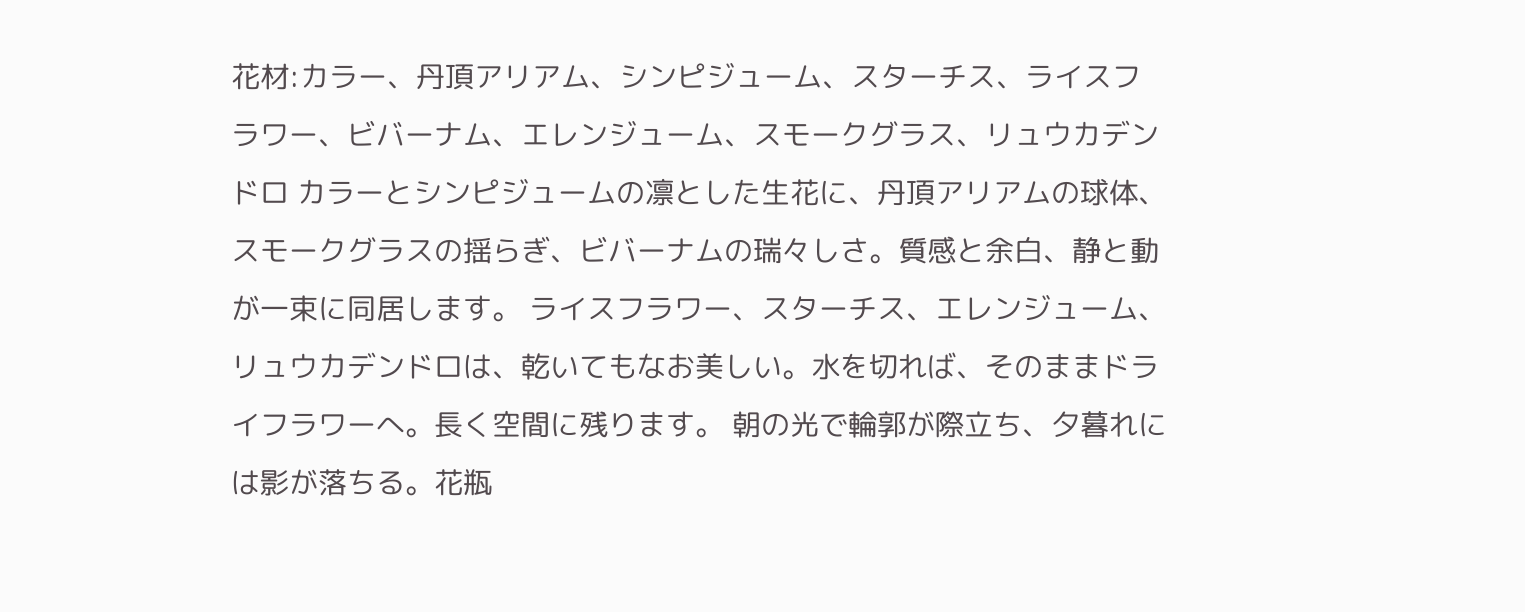花材:カラー、丹頂アリアム、シンピジューム、スターチス、ライスフラワー、ビバーナム、エレンジューム、スモークグラス、リュウカデンドロ カラーとシンピジュームの凛とした生花に、丹頂アリアムの球体、スモークグラスの揺らぎ、ビバーナムの瑞々しさ。質感と余白、静と動が一束に同居します。 ライスフラワー、スターチス、エレンジューム、リュウカデンドロは、乾いてもなお美しい。水を切れば、そのままドライフラワーへ。長く空間に残ります。 朝の光で輪郭が際立ち、夕暮れには影が落ちる。花瓶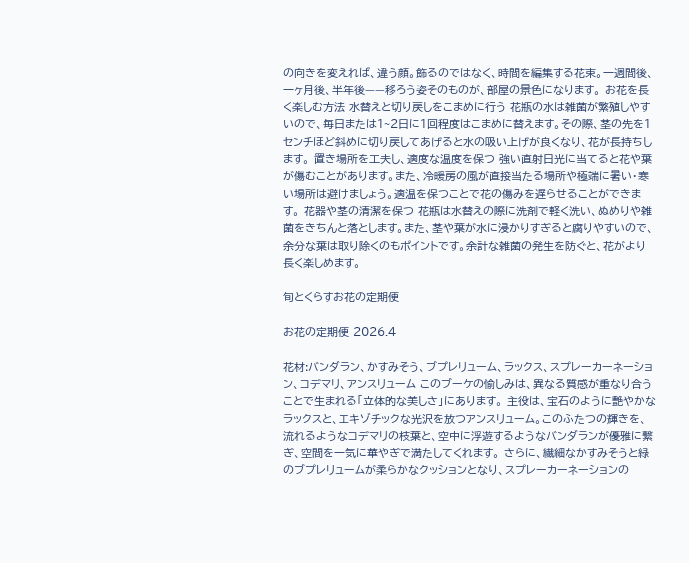の向きを変えれば、違う顔。飾るのではなく、時間を編集する花束。一週間後、一ヶ月後、半年後——移ろう姿そのものが、部屋の景色になります。 お花を長く楽しむ方法 水替えと切り戻しをこまめに行う 花瓶の水は雑菌が繁殖しやすいので、毎日または1~2日に1回程度はこまめに替えます。その際、茎の先を1センチほど斜めに切り戻してあげると水の吸い上げが良くなり、花が長持ちします。 置き場所を工夫し、適度な温度を保つ 強い直射日光に当てると花や葉が傷むことがあります。また、冷暖房の風が直接当たる場所や極端に暑い・寒い場所は避けましょう。適温を保つことで花の傷みを遅らせることができます。 花器や茎の清潔を保つ 花瓶は水替えの際に洗剤で軽く洗い、ぬめりや雑菌をきちんと落とします。また、茎や葉が水に浸かりすぎると腐りやすいので、余分な葉は取り除くのもポイントです。余計な雑菌の発生を防ぐと、花がより長く楽しめます。

旬とくらすお花の定期便

お花の定期便 2026.4

花材:バンダラン、かすみそう、ブプレリューム、ラックス、スプレーカーネーション、コデマリ、アンスリューム このブーケの愉しみは、異なる質感が重なり合うことで生まれる「立体的な美しさ」にあります。 主役は、宝石のように艶やかなラックスと、エキゾチックな光沢を放つアンスリューム。このふたつの輝きを、流れるようなコデマリの枝葉と、空中に浮遊するようなバンダランが優雅に繋ぎ、空間を一気に華やぎで満たしてくれます。 さらに、繊細なかすみそうと緑のブプレリュームが柔らかなクッションとなり、スプレーカーネーションの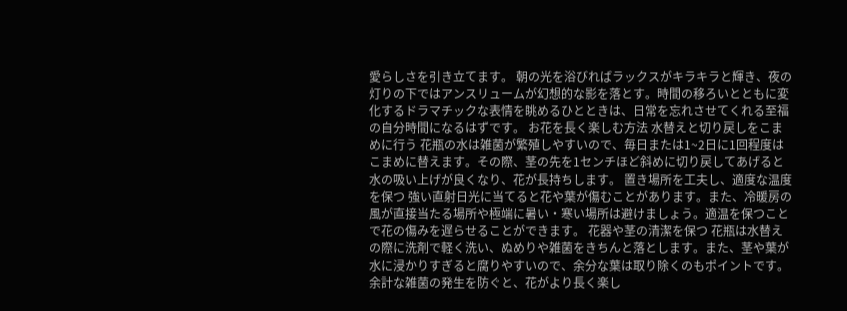愛らしさを引き立てます。 朝の光を浴びればラックスがキラキラと輝き、夜の灯りの下ではアンスリュームが幻想的な影を落とす。時間の移ろいとともに変化するドラマチックな表情を眺めるひとときは、日常を忘れさせてくれる至福の自分時間になるはずです。 お花を長く楽しむ方法 水替えと切り戻しをこまめに行う 花瓶の水は雑菌が繁殖しやすいので、毎日または1~2日に1回程度はこまめに替えます。その際、茎の先を1センチほど斜めに切り戻してあげると水の吸い上げが良くなり、花が長持ちします。 置き場所を工夫し、適度な温度を保つ 強い直射日光に当てると花や葉が傷むことがあります。また、冷暖房の風が直接当たる場所や極端に暑い・寒い場所は避けましょう。適温を保つことで花の傷みを遅らせることができます。 花器や茎の清潔を保つ 花瓶は水替えの際に洗剤で軽く洗い、ぬめりや雑菌をきちんと落とします。また、茎や葉が水に浸かりすぎると腐りやすいので、余分な葉は取り除くのもポイントです。余計な雑菌の発生を防ぐと、花がより長く楽し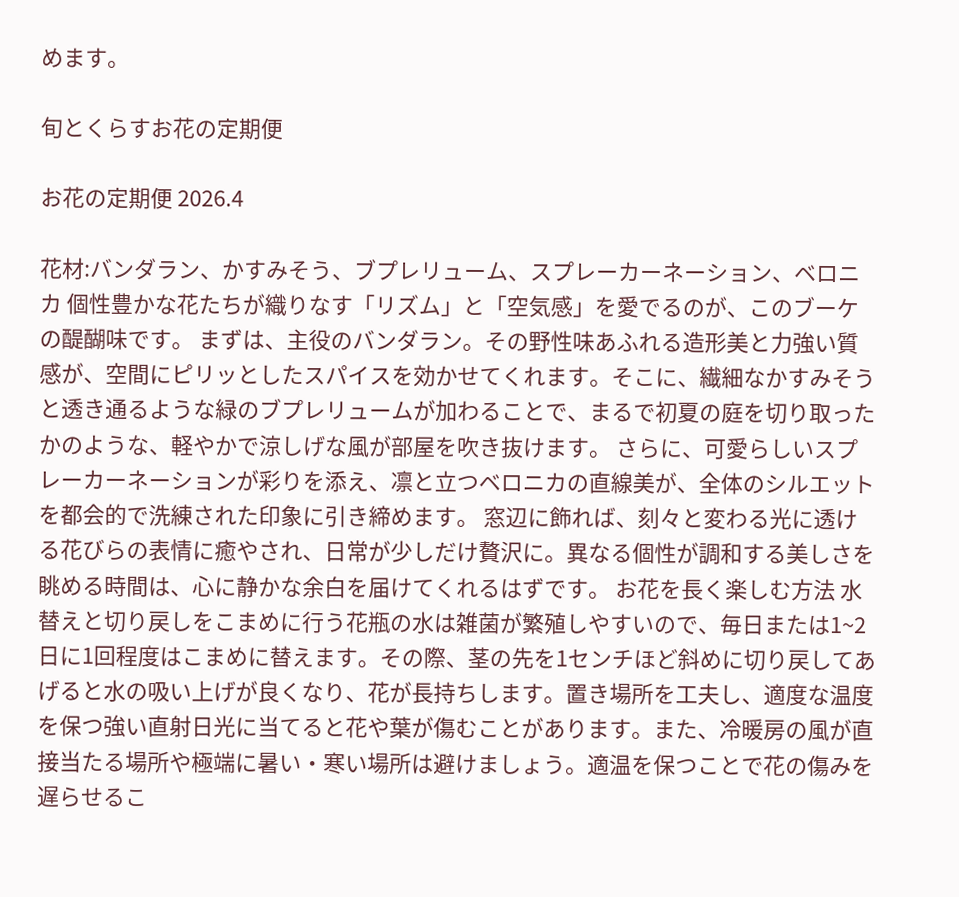めます。

旬とくらすお花の定期便

お花の定期便 2026.4

花材:バンダラン、かすみそう、ブプレリューム、スプレーカーネーション、ベロニカ 個性豊かな花たちが織りなす「リズム」と「空気感」を愛でるのが、このブーケの醍醐味です。 まずは、主役のバンダラン。その野性味あふれる造形美と力強い質感が、空間にピリッとしたスパイスを効かせてくれます。そこに、繊細なかすみそうと透き通るような緑のブプレリュームが加わることで、まるで初夏の庭を切り取ったかのような、軽やかで涼しげな風が部屋を吹き抜けます。 さらに、可愛らしいスプレーカーネーションが彩りを添え、凛と立つベロニカの直線美が、全体のシルエットを都会的で洗練された印象に引き締めます。 窓辺に飾れば、刻々と変わる光に透ける花びらの表情に癒やされ、日常が少しだけ贅沢に。異なる個性が調和する美しさを眺める時間は、心に静かな余白を届けてくれるはずです。 お花を長く楽しむ方法 水替えと切り戻しをこまめに行う花瓶の水は雑菌が繁殖しやすいので、毎日または1~2日に1回程度はこまめに替えます。その際、茎の先を1センチほど斜めに切り戻してあげると水の吸い上げが良くなり、花が長持ちします。置き場所を工夫し、適度な温度を保つ強い直射日光に当てると花や葉が傷むことがあります。また、冷暖房の風が直接当たる場所や極端に暑い・寒い場所は避けましょう。適温を保つことで花の傷みを遅らせるこ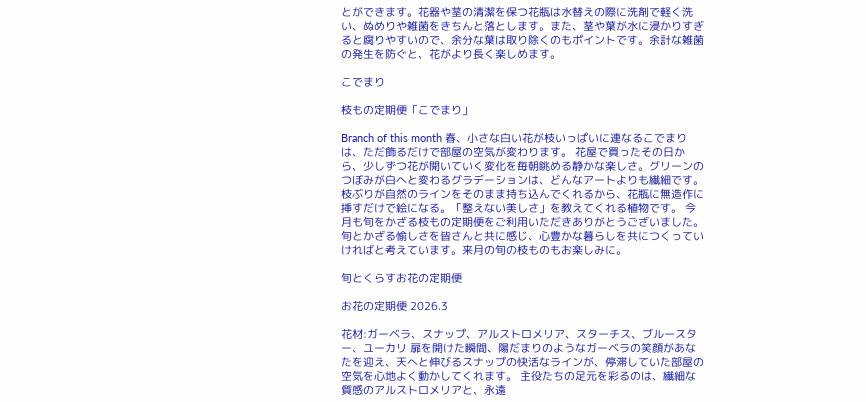とができます。花器や茎の清潔を保つ花瓶は水替えの際に洗剤で軽く洗い、ぬめりや雑菌をきちんと落とします。また、茎や葉が水に浸かりすぎると腐りやすいので、余分な葉は取り除くのもポイントです。余計な雑菌の発生を防ぐと、花がより長く楽しめます。

こでまり

枝もの定期便「こでまり」

Branch of this month 春、小さな白い花が枝いっぱいに連なるこでまりは、ただ飾るだけで部屋の空気が変わります。 花屋で買ったその日から、少しずつ花が開いていく変化を毎朝眺める静かな楽しさ。グリーンのつぼみが白へと変わるグラデーションは、どんなアートよりも繊細です。 枝ぶりが自然のラインをそのまま持ち込んでくれるから、花瓶に無造作に挿すだけで絵になる。「整えない美しさ」を教えてくれる植物です。 今月も旬をかざる枝もの定期便をご利用いただきありがとうございました。 旬とかざる愉しさを皆さんと共に感じ、心豊かな暮らしを共につくっていければと考えています。来月の旬の枝ものもお楽しみに。

旬とくらすお花の定期便

お花の定期便 2026.3

花材:ガーベラ、スナップ、アルストロメリア、スターチス、ブルースター、ユーカリ 扉を開けた瞬間、陽だまりのようなガーベラの笑顔があなたを迎え、天へと伸びるスナップの快活なラインが、停滞していた部屋の空気を心地よく動かしてくれます。 主役たちの足元を彩るのは、繊細な質感のアルストロメリアと、永遠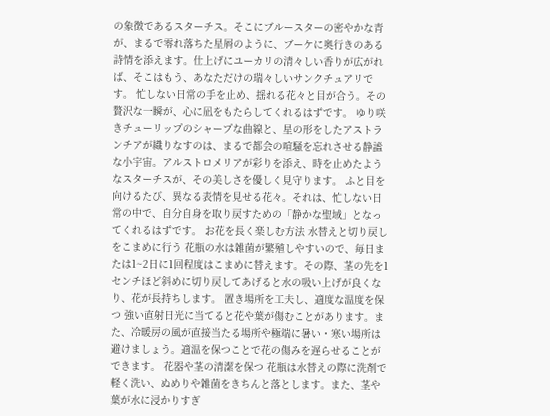の象徴であるスターチス。そこにブルースターの密やかな青が、まるで零れ落ちた星屑のように、ブーケに奥行きのある詩情を添えます。仕上げにユーカリの清々しい香りが広がれば、そこはもう、あなただけの瑞々しいサンクチュアリです。 忙しない日常の手を止め、揺れる花々と目が合う。その贅沢な一瞬が、心に凪をもたらしてくれるはずです。 ゆり咲きチューリップのシャープな曲線と、星の形をしたアストランチアが織りなすのは、まるで都会の喧騒を忘れさせる静謐な小宇宙。アルストロメリアが彩りを添え、時を止めたようなスターチスが、その美しさを優しく見守ります。 ふと目を向けるたび、異なる表情を見せる花々。それは、忙しない日常の中で、自分自身を取り戻すための「静かな聖域」となってくれるはずです。 お花を長く楽しむ方法 水替えと切り戻しをこまめに行う 花瓶の水は雑菌が繁殖しやすいので、毎日または1~2日に1回程度はこまめに替えます。その際、茎の先を1センチほど斜めに切り戻してあげると水の吸い上げが良くなり、花が長持ちします。 置き場所を工夫し、適度な温度を保つ 強い直射日光に当てると花や葉が傷むことがあります。また、冷暖房の風が直接当たる場所や極端に暑い・寒い場所は避けましょう。適温を保つことで花の傷みを遅らせることができます。 花器や茎の清潔を保つ 花瓶は水替えの際に洗剤で軽く洗い、ぬめりや雑菌をきちんと落とします。また、茎や葉が水に浸かりすぎ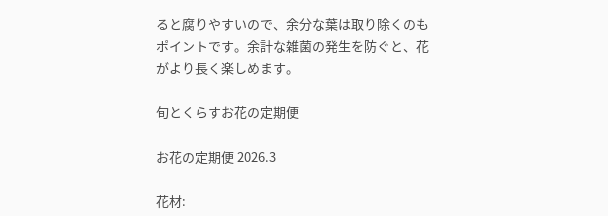ると腐りやすいので、余分な葉は取り除くのもポイントです。余計な雑菌の発生を防ぐと、花がより長く楽しめます。

旬とくらすお花の定期便

お花の定期便 2026.3

花材: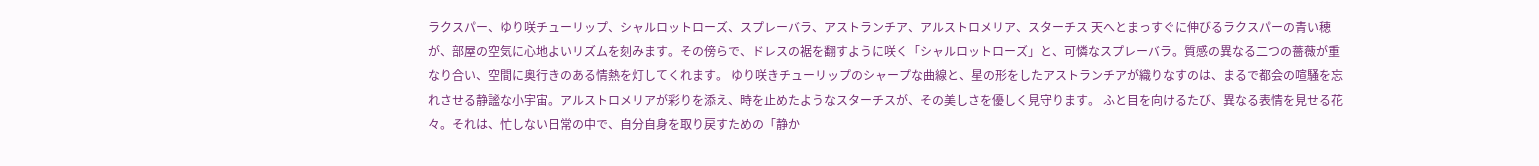ラクスパー、ゆり咲チューリップ、シャルロットローズ、スプレーバラ、アストランチア、アルストロメリア、スターチス 天へとまっすぐに伸びるラクスパーの青い穂が、部屋の空気に心地よいリズムを刻みます。その傍らで、ドレスの裾を翻すように咲く「シャルロットローズ」と、可憐なスプレーバラ。質感の異なる二つの薔薇が重なり合い、空間に奥行きのある情熱を灯してくれます。 ゆり咲きチューリップのシャープな曲線と、星の形をしたアストランチアが織りなすのは、まるで都会の喧騒を忘れさせる静謐な小宇宙。アルストロメリアが彩りを添え、時を止めたようなスターチスが、その美しさを優しく見守ります。 ふと目を向けるたび、異なる表情を見せる花々。それは、忙しない日常の中で、自分自身を取り戻すための「静か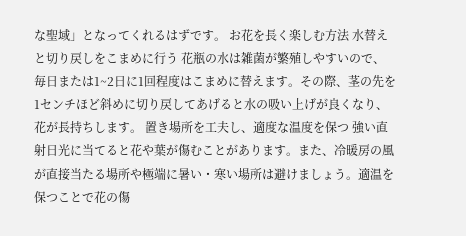な聖域」となってくれるはずです。 お花を長く楽しむ方法 水替えと切り戻しをこまめに行う 花瓶の水は雑菌が繁殖しやすいので、毎日または1~2日に1回程度はこまめに替えます。その際、茎の先を1センチほど斜めに切り戻してあげると水の吸い上げが良くなり、花が長持ちします。 置き場所を工夫し、適度な温度を保つ 強い直射日光に当てると花や葉が傷むことがあります。また、冷暖房の風が直接当たる場所や極端に暑い・寒い場所は避けましょう。適温を保つことで花の傷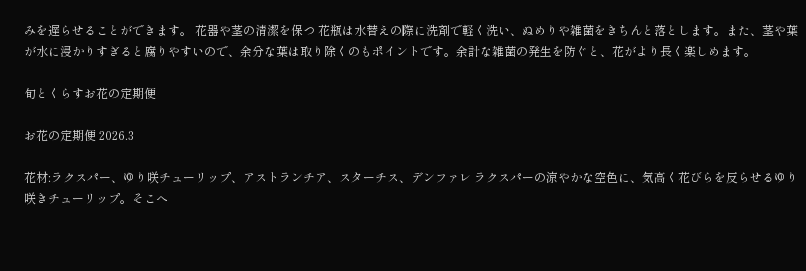みを遅らせることができます。 花器や茎の清潔を保つ 花瓶は水替えの際に洗剤で軽く洗い、ぬめりや雑菌をきちんと落とします。また、茎や葉が水に浸かりすぎると腐りやすいので、余分な葉は取り除くのもポイントです。余計な雑菌の発生を防ぐと、花がより長く楽しめます。

旬とくらすお花の定期便

お花の定期便 2026.3

花材:ラクスパー、ゆり咲チューリップ、アストランチア、スターチス、デンファレ ラクスパーの涼やかな空色に、気高く花びらを反らせるゆり咲きチューリップ。そこへ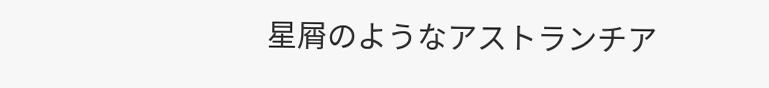星屑のようなアストランチア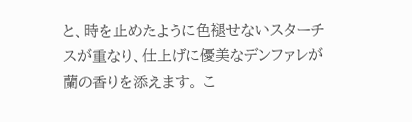と、時を止めたように色褪せないスターチスが重なり、仕上げに優美なデンファレが蘭の香りを添えます。 こ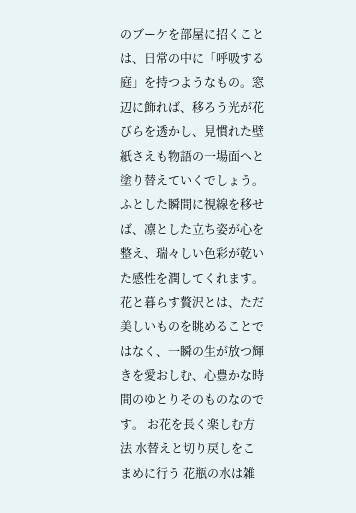のブーケを部屋に招くことは、日常の中に「呼吸する庭」を持つようなもの。窓辺に飾れば、移ろう光が花びらを透かし、見慣れた壁紙さえも物語の一場面へと塗り替えていくでしょう。 ふとした瞬間に視線を移せば、凛とした立ち姿が心を整え、瑞々しい色彩が乾いた感性を潤してくれます。花と暮らす贅沢とは、ただ美しいものを眺めることではなく、一瞬の生が放つ輝きを愛おしむ、心豊かな時間のゆとりそのものなのです。 お花を長く楽しむ方法 水替えと切り戻しをこまめに行う 花瓶の水は雑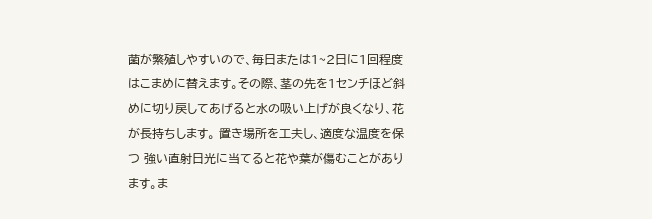菌が繁殖しやすいので、毎日または1~2日に1回程度はこまめに替えます。その際、茎の先を1センチほど斜めに切り戻してあげると水の吸い上げが良くなり、花が長持ちします。 置き場所を工夫し、適度な温度を保つ 強い直射日光に当てると花や葉が傷むことがあります。ま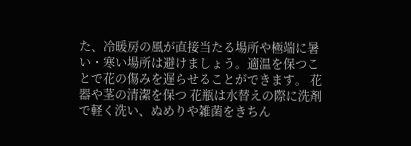た、冷暖房の風が直接当たる場所や極端に暑い・寒い場所は避けましょう。適温を保つことで花の傷みを遅らせることができます。 花器や茎の清潔を保つ 花瓶は水替えの際に洗剤で軽く洗い、ぬめりや雑菌をきちん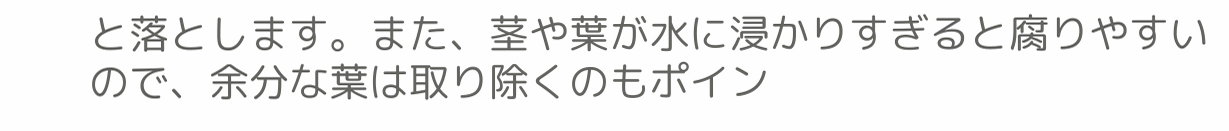と落とします。また、茎や葉が水に浸かりすぎると腐りやすいので、余分な葉は取り除くのもポイン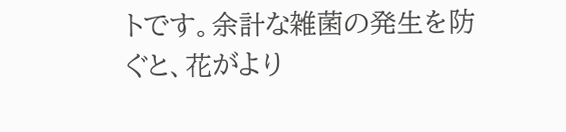トです。余計な雑菌の発生を防ぐと、花がより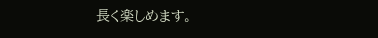長く楽しめます。